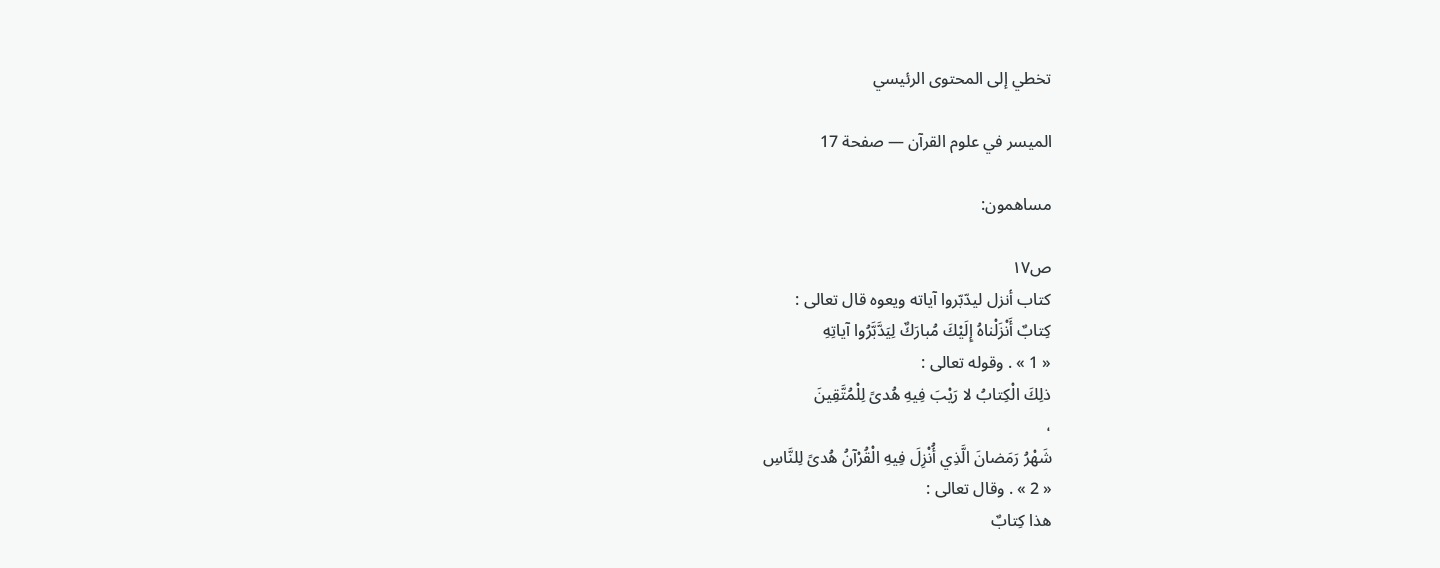تخطي إلى المحتوى الرئيسي

الميسر في علوم القرآن — صفحة 17

مساهمون:

ص١٧
كتاب أنزل ليدّبّروا آياته ويعوه قال تعالى :
كِتابٌ أَنْزَلْناهُ إِلَيْكَ مُبارَكٌ لِيَدَّبَّرُوا آياتِهِ
« 1 » . وقوله تعالى :
ذلِكَ الْكِتابُ لا رَيْبَ فِيهِ هُدىً لِلْمُتَّقِينَ
،
شَهْرُ رَمَضانَ الَّذِي أُنْزِلَ فِيهِ الْقُرْآنُ هُدىً لِلنَّاسِ
« 2 » . وقال تعالى :
هذا كِتابٌ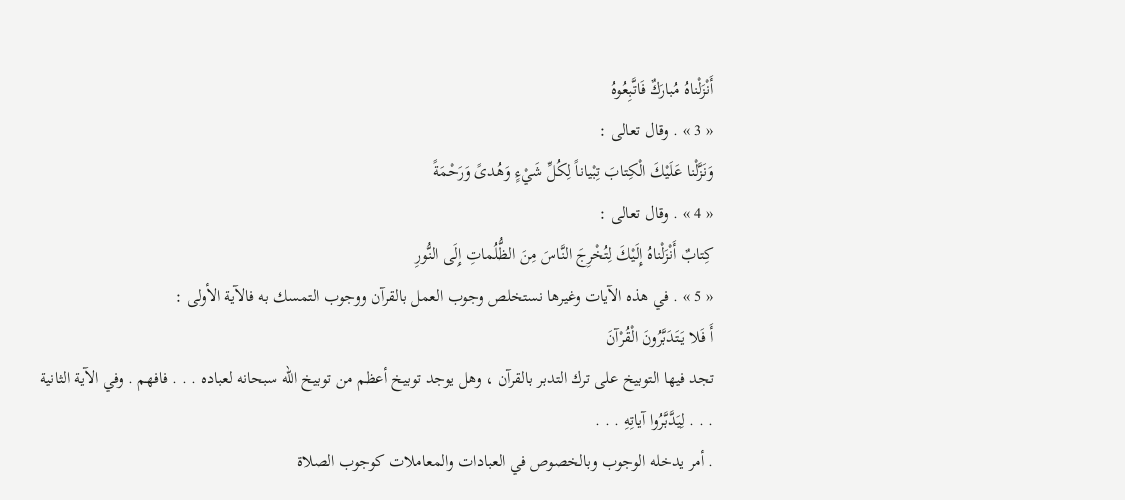أَنْزَلْناهُ مُبارَكٌ فَاتَّبِعُوهُ
« 3 » . وقال تعالى :
وَنَزَّلْنا عَلَيْكَ الْكِتابَ تِبْياناً لِكُلِّ شَيْءٍ وَهُدىً وَرَحْمَةً
« 4 » . وقال تعالى :
كِتابٌ أَنْزَلْناهُ إِلَيْكَ لِتُخْرِجَ النَّاسَ مِنَ الظُّلُماتِ إِلَى النُّورِ
« 5 » . في هذه الآيات وغيرها نستخلص وجوب العمل بالقرآن ووجوب التمسك به فالآية الأولى :
أَ فَلا يَتَدَبَّرُونَ الْقُرْآنَ
تجد فيها التوبيخ على ترك التدبر بالقرآن ، وهل يوجد توبيخ أعظم من توبيخ اللّه سبحانه لعباده . . . فافهم . وفي الآية الثانية
. . . لِيَدَّبَّرُوا آياتِهِ . . .
. أمر يدخله الوجوب وبالخصوص في العبادات والمعاملات كوجوب الصلاة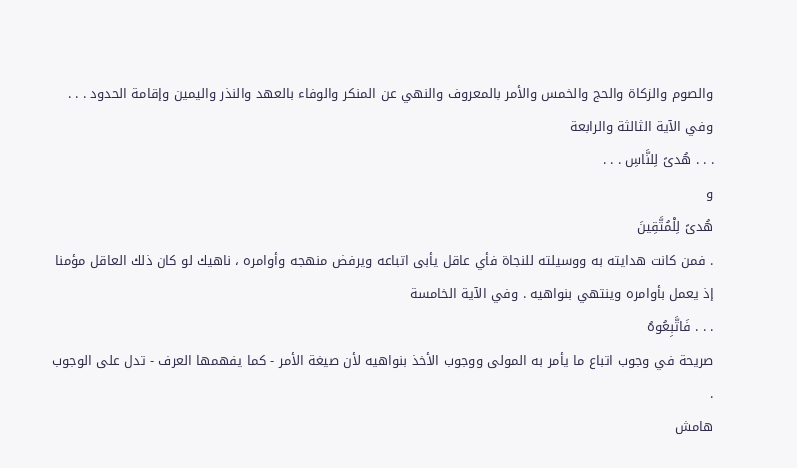والصوم والزكاة والحج والخمس والأمر بالمعروف والنهي عن المنكر والوفاء بالعهد والنذر واليمين وإقامة الحدود . . . وفي الآية الثالثة والرابعة
. . . هُدىً لِلنَّاسِ . . .
و
هُدىً لِلْمُتَّقِينَ
. فمن كانت هدايته به ووسيلته للنجاة فأي عاقل يأبى اتباعه ويرفض منهجه وأوامره ، ناهيك لو كان ذلك العاقل مؤمنا إذ يعمل بأوامره وينتهي بنواهيه . وفي الآية الخامسة
. . . فَاتَّبِعُوهُ
صريحة في وجوب اتباع ما يأمر به المولى ووجوب الأخذ بنواهيه لأن صيغة الأمر - كما يفهمها العرف - تدل على الوجوب .
هامش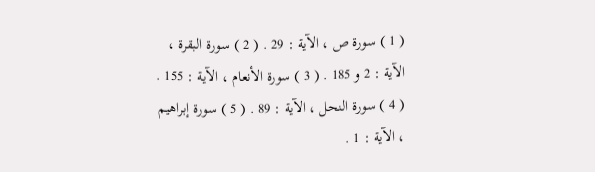( 1 ) سورة ص ، الآية : 29 . ( 2 ) سورة البقرة ، الآية : 2 و 185 . ( 3 ) سورة الأنعام ، الآية : 155 . ( 4 ) سورة النحل ، الآية : 89 . ( 5 ) سورة إبراهيم ، الآية : 1 .